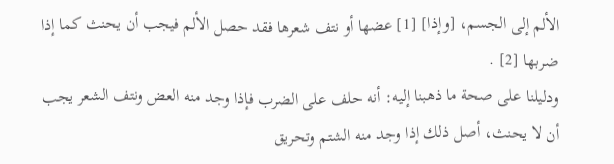الألم إلى الجسم، [وإذا] [1] عضها أو نتف شعرها فقد حصل الألم فيجب أن يحنث كما إذا ضربها [2] .
ودليلنا على صحة ما ذهبنا إليه: أنه حلف على الضرب فإذا وجد منه العض ونتف الشعر يجب أن لا يحنث، أصل ذلك إذا وجد منه الشتم وتحريق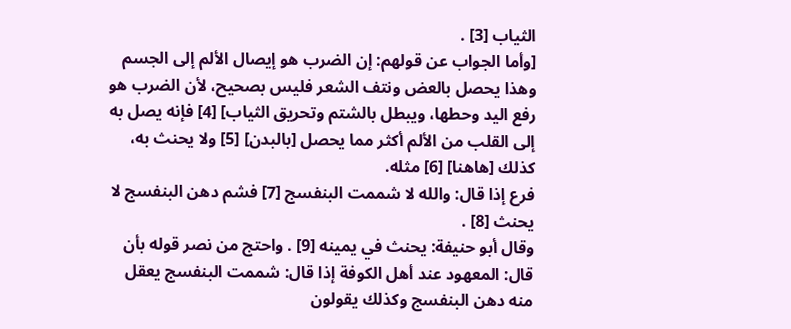الثياب [3] .
[وأما الجواب عن قولهم: إن الضرب هو إيصال الألم إلى الجسم وهذا يحصل بالعض ونتف الشعر فليس بصحيح، لأن الضرب هو رفع اليد وحطها، ويبطل بالشتم وتحريق الثياب] [4] فإنه يصل به إلى القلب من الألم أكثر مما يحصل [بالبدن] [5] ولا يحنث به، كذلك [هاهنا] [6] مثله.
فرع إذا قال: والله لا شممت البنفسج [7] فشم دهن البنفسج لا يحنث [8] .
وقال أبو حنيفة: يحنث في يمينه [9] . واحتج من نصر قوله بأن قال: المعهود عند أهل الكوفة إذا قال: شممت البنفسج يعقل منه دهن البنفسج وكذلك يقولون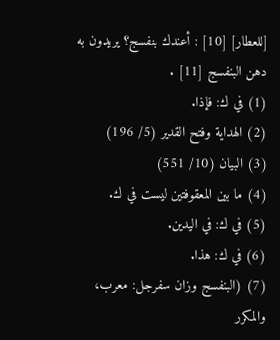[للعطار] [10] : أعندك بنفسج؟ يريدون به دهن البنفسج [11] .
(1) في ك: فإذا.
(2) الهداية وفتح القدير (5/ 196)
(3) البيان (10/ 551)
(4) ما بين المعقوفتين ليست في ك.
(5) في ك: في اليدين.
(6) في ك: هذا.
(7) (البنفسج وزان سفرجل: معرب، والمكرر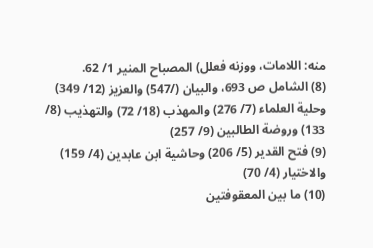منه: اللامات، ووزنه فعلل) المصباح المنير 1/ 62.
(8) الشامل ص 693، والبيان (/547) والعزيز (12/ 349) وحلية العلماء (7/ 276) والمهذب (18/ 72) والتهذيب (8/ 133) وروضة الطالبين (9/ 257)
(9) فتح القدير (5/ 206) وحاشية ابن عابدين (4/ 159) والاختيار (4/ 70)
(10) ما بين المعقوفتين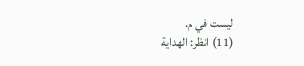ليست في م.
(11) انظر: الهداية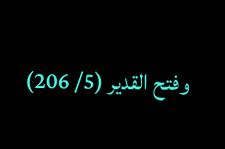وفتح القدير (5/ 206)